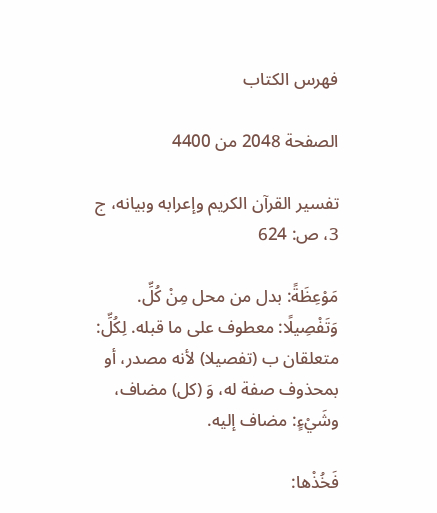فهرس الكتاب

الصفحة 2048 من 4400

تفسير القرآن الكريم وإعرابه وبيانه، ج 3، ص: 624

مَوْعِظَةً: بدل من محل مِنْ كُلِّ. وَتَفْصِيلًا: معطوف على ما قبله. لِكُلِّ: متعلقان ب (تفصيلا) لأنه مصدر، أو بمحذوف صفة له، وَ (كل) مضاف، وشَيْءٍ: مضاف إليه.

فَخُذْها: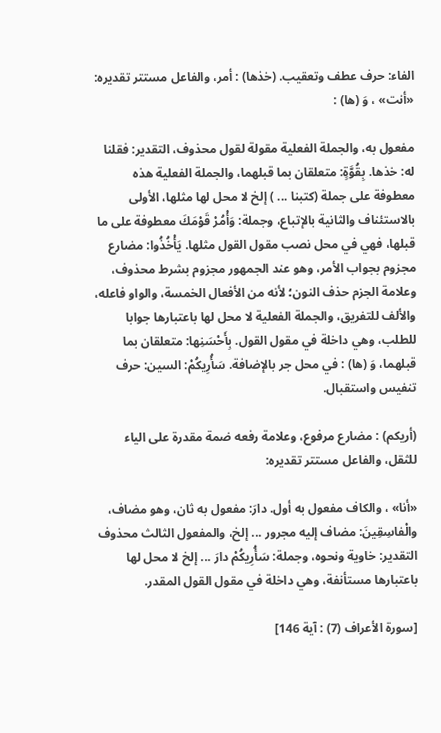الفاء: حرف عطف وتعقيب. (خذها) : أمر، والفاعل مستتر تقديره: «أنت» ، وَ (ها) :

مفعول به، والجملة الفعلية مقولة لقول محذوف، التقدير: فقلنا له: خذها. بِقُوَّةٍ: متعلقان بما قبلهما، والجملة الفعلية هذه معطوفة على جملة (كتبنا ... ) إلخ لا محل لها مثلها، الأولى بالاستئناف والثانية بالإتباع، وجملة: وَأْمُرْ قَوْمَكَ معطوفة على ما قبلها، فهي في محل نصب مقول القول مثلها. يَأْخُذُوا: مضارع مجزوم بجواب الأمر، وهو عند الجمهور مجزوم بشرط محذوف، وعلامة الجزم حذف النون؛ لأنه من الأفعال الخمسة، والواو فاعله، والألف للتفريق، والجملة الفعلية لا محل لها باعتبارها جوابا للطلب، وهي داخلة في مقول القول. بِأَحْسَنِها: متعلقان بما قبلهما، وَ (ها) : في محل جر بالإضافة. سَأُرِيكُمْ: السين: حرف تنفيس واستقبال.

(أريكم) : مضارع مرفوع، وعلامة رفعه ضمة مقدرة على الياء للثقل، والفاعل مستتر تقديره:

«أنا» ، والكاف مفعول به أول. دارَ: مفعول به ثان، وهو مضاف، والْفاسِقِينَ: مضاف إليه مجرور ... إلخ، والمفعول الثالث محذوف التقدير: خاوية ونحوه، وجملة: سَأُرِيكُمْ دارَ ... إلخ لا محل لها باعتبارها مستأنفة، وهي داخلة في مقول القول المقدر.

[سورة الأعراف (7) : آية 146]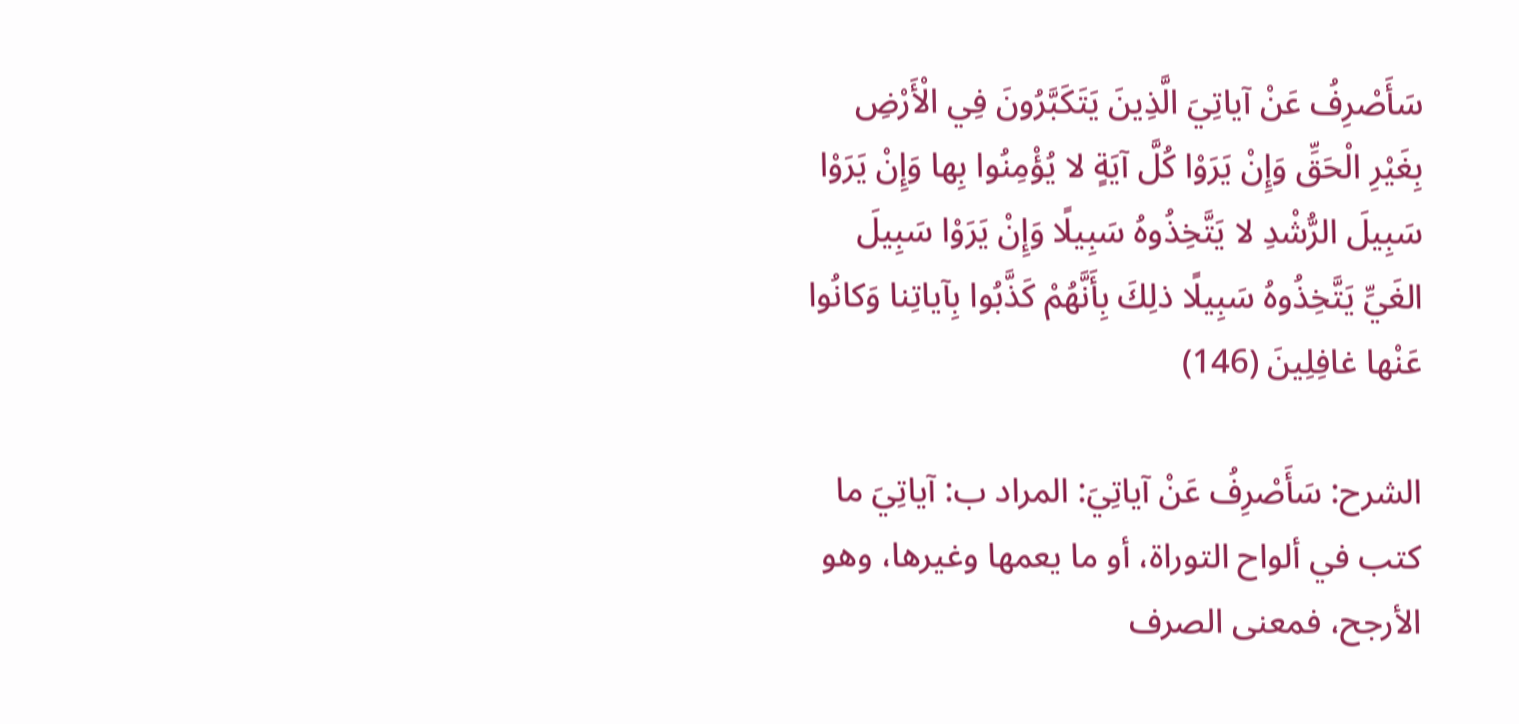سَأَصْرِفُ عَنْ آياتِيَ الَّذِينَ يَتَكَبَّرُونَ فِي الْأَرْضِ بِغَيْرِ الْحَقِّ وَإِنْ يَرَوْا كُلَّ آيَةٍ لا يُؤْمِنُوا بِها وَإِنْ يَرَوْا سَبِيلَ الرُّشْدِ لا يَتَّخِذُوهُ سَبِيلًا وَإِنْ يَرَوْا سَبِيلَ الغَيِّ يَتَّخِذُوهُ سَبِيلًا ذلِكَ بِأَنَّهُمْ كَذَّبُوا بِآياتِنا وَكانُوا عَنْها غافِلِينَ (146)

الشرح: سَأَصْرِفُ عَنْ آياتِيَ: المراد ب: آياتِيَ ما كتب في ألواح التوراة، أو ما يعمها وغيرها، وهو الأرجح، فمعنى الصرف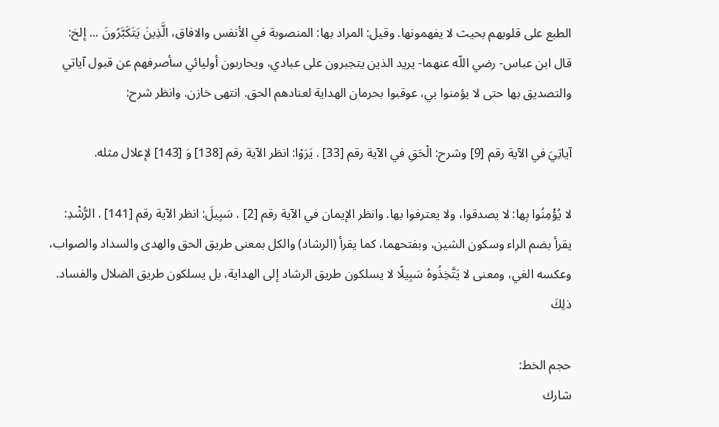الطبع على قلوبهم بحيث لا يفهمونها. وقيل: المراد بها: المنصوبة في الأنفس والافاق، الَّذِينَ يَتَكَبَّرُونَ ... إلخ: قال ابن عباس- رضي اللّه عنهما- يريد الذين يتجبرون على عبادي، ويحاربون أوليائي سأصرفهم عن قبول آياتي والتصديق بها حتى لا يؤمنوا بي، عوقبوا بحرمان الهداية لعنادهم الحق. انتهى خازن. وانظر شرح:

آياتِيَ في الآية رقم [9] وشرح: الْحَقِ في الآية رقم [33] . يَرَوْا: انظر الآية رقم [138] وَ [143] لإعلال مثله.

لا يُؤْمِنُوا بِها: لا يصدقوا، ولا يعترفوا بها. وانظر الإيمان في الآية رقم [2] . سَبِيلَ: انظر الآية رقم [141] . الرُّشْدِ: يقرأ بضم الراء وسكون الشين، وبفتحهما، كما يقرأ (الرشاد) والكل بمعنى طريق الحق والهدى والسداد والصواب، وعكسه الغي، ومعنى لا يَتَّخِذُوهُ سَبِيلًا لا يسلكون طريق الرشاد إلى الهداية، بل يسلكون طريق الضلال والفساد. ذلِكَ

حجم الخط:
شارك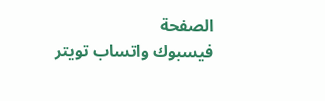الصفحة
فيسبوك واتساب تويتر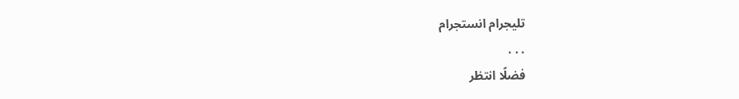تليجرام انستجرام
. . .
فضلًا انتظر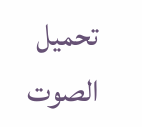تحميل الصوت